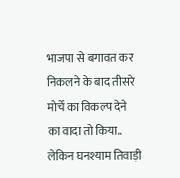भाजपा से बगावत कर निकलने के बाद तीसरे मोर्चे का विकल्प देने का वादा तो किया.. लेकिन घनश्याम तिवाड़ी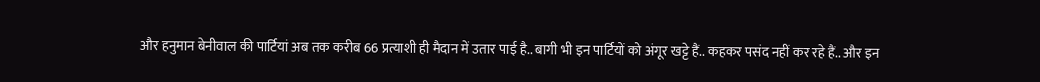और हनुमान बेनीवाल की पार्टियां अब तक करीब 66 प्रत्याशी ही मैदान में उतार पाई है.. बागी भी इन पार्टियों को अंगूर खट्टे हैं.. कहकर पसंद नहीं कर रहे हैं.. और इन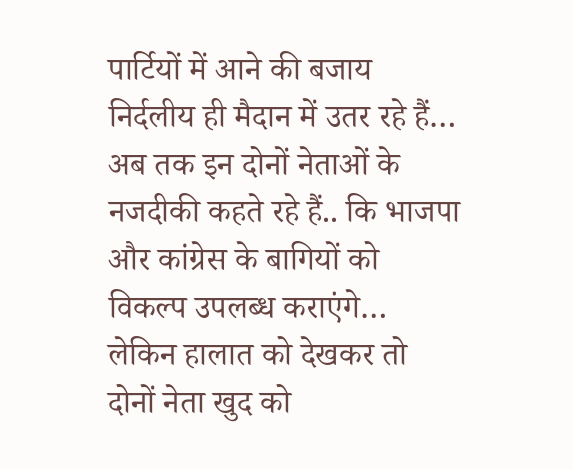पार्टियों में आने की बजाय निर्दलीय ही मैदान में उतर रहे हैं… अब तक इन दोनों नेताओं के नजदीकी कहते रहे हैं.. कि भाजपा और कांग्रेस के बागियों को विकल्प उपलब्ध कराएंगे… लेकिन हालात को देखकर तो दोनों नेता खुद को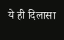ये ही दिलासा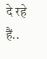दे रहे हैं..